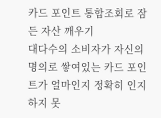카드 포인트 통합조회로 잠든 자산 깨우기
대다수의 소비자가 자신의 명의로 쌓여있는 카드 포인트가 얼마인지 정확히 인지하지 못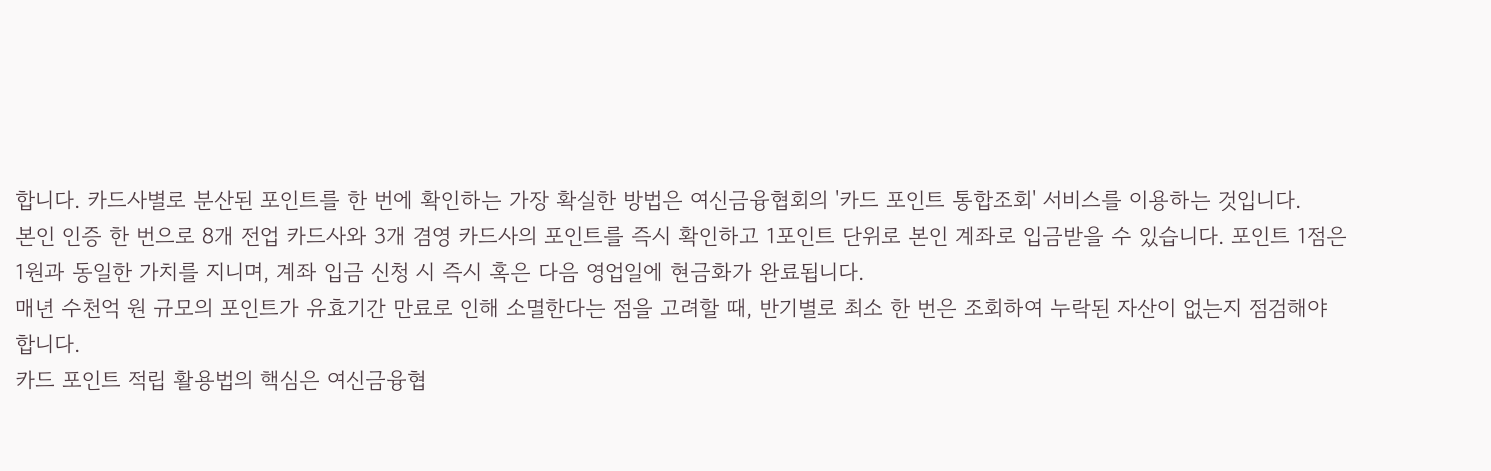합니다. 카드사별로 분산된 포인트를 한 번에 확인하는 가장 확실한 방법은 여신금융협회의 '카드 포인트 통합조회' 서비스를 이용하는 것입니다.
본인 인증 한 번으로 8개 전업 카드사와 3개 겸영 카드사의 포인트를 즉시 확인하고 1포인트 단위로 본인 계좌로 입금받을 수 있습니다. 포인트 1점은 1원과 동일한 가치를 지니며, 계좌 입금 신청 시 즉시 혹은 다음 영업일에 현금화가 완료됩니다.
매년 수천억 원 규모의 포인트가 유효기간 만료로 인해 소멸한다는 점을 고려할 때, 반기별로 최소 한 번은 조회하여 누락된 자산이 없는지 점검해야 합니다.
카드 포인트 적립 활용법의 핵심은 여신금융협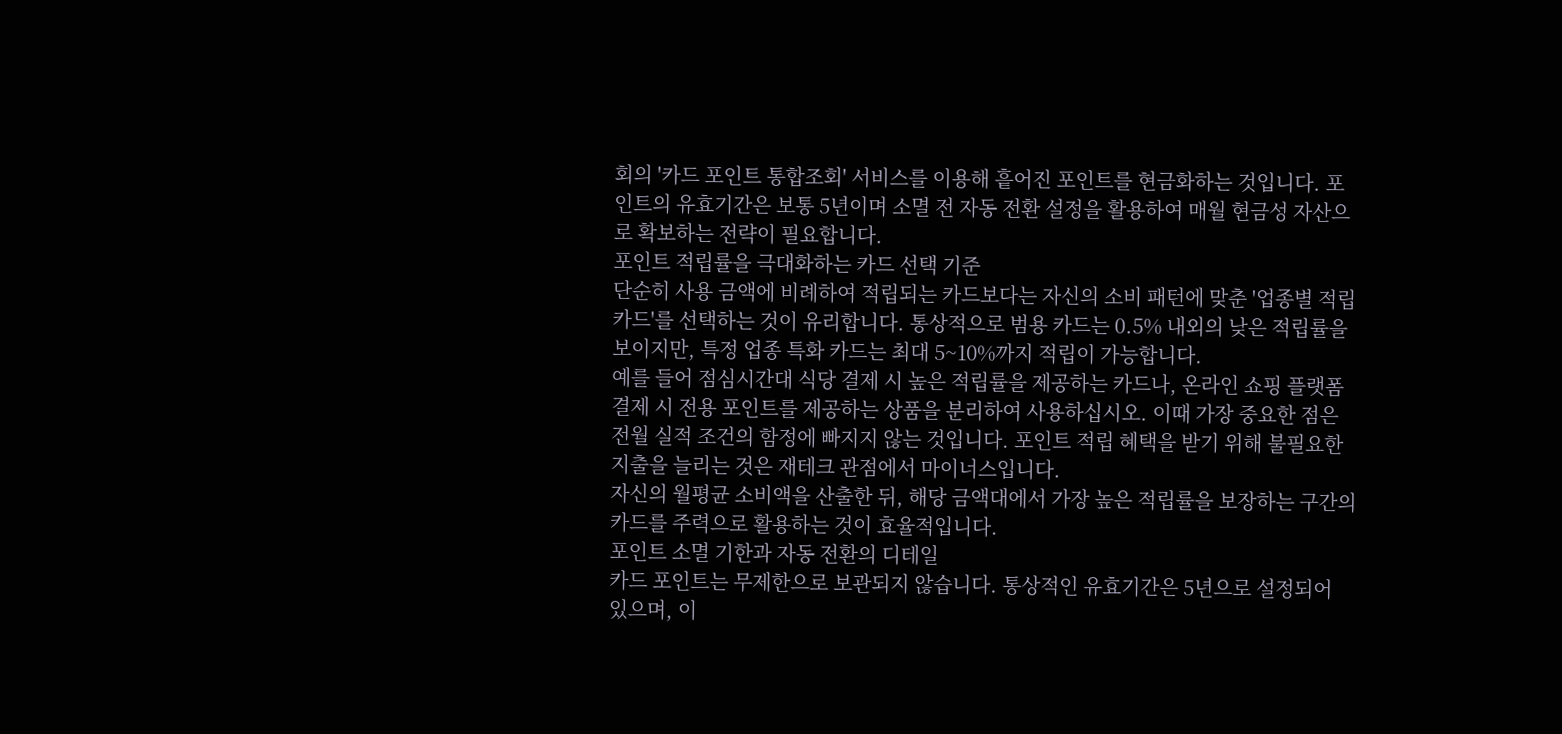회의 '카드 포인트 통합조회' 서비스를 이용해 흩어진 포인트를 현금화하는 것입니다. 포인트의 유효기간은 보통 5년이며 소멸 전 자동 전환 설정을 활용하여 매월 현금성 자산으로 확보하는 전략이 필요합니다.
포인트 적립률을 극대화하는 카드 선택 기준
단순히 사용 금액에 비례하여 적립되는 카드보다는 자신의 소비 패턴에 맞춘 '업종별 적립 카드'를 선택하는 것이 유리합니다. 통상적으로 범용 카드는 0.5% 내외의 낮은 적립률을 보이지만, 특정 업종 특화 카드는 최대 5~10%까지 적립이 가능합니다.
예를 들어 점심시간대 식당 결제 시 높은 적립률을 제공하는 카드나, 온라인 쇼핑 플랫폼 결제 시 전용 포인트를 제공하는 상품을 분리하여 사용하십시오. 이때 가장 중요한 점은 전월 실적 조건의 함정에 빠지지 않는 것입니다. 포인트 적립 혜택을 받기 위해 불필요한 지출을 늘리는 것은 재테크 관점에서 마이너스입니다.
자신의 월평균 소비액을 산출한 뒤, 해당 금액대에서 가장 높은 적립률을 보장하는 구간의 카드를 주력으로 활용하는 것이 효율적입니다.
포인트 소멸 기한과 자동 전환의 디테일
카드 포인트는 무제한으로 보관되지 않습니다. 통상적인 유효기간은 5년으로 설정되어 있으며, 이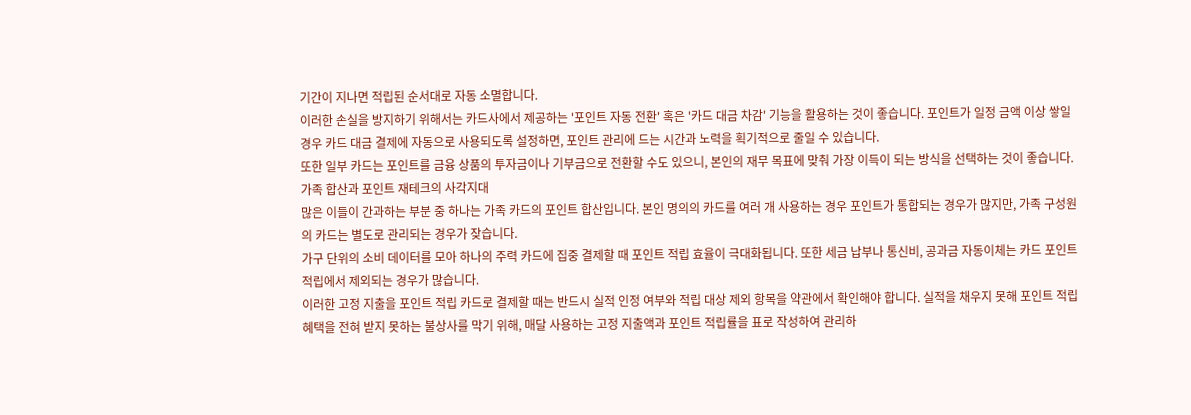기간이 지나면 적립된 순서대로 자동 소멸합니다.
이러한 손실을 방지하기 위해서는 카드사에서 제공하는 '포인트 자동 전환' 혹은 '카드 대금 차감' 기능을 활용하는 것이 좋습니다. 포인트가 일정 금액 이상 쌓일 경우 카드 대금 결제에 자동으로 사용되도록 설정하면, 포인트 관리에 드는 시간과 노력을 획기적으로 줄일 수 있습니다.
또한 일부 카드는 포인트를 금융 상품의 투자금이나 기부금으로 전환할 수도 있으니, 본인의 재무 목표에 맞춰 가장 이득이 되는 방식을 선택하는 것이 좋습니다.
가족 합산과 포인트 재테크의 사각지대
많은 이들이 간과하는 부분 중 하나는 가족 카드의 포인트 합산입니다. 본인 명의의 카드를 여러 개 사용하는 경우 포인트가 통합되는 경우가 많지만, 가족 구성원의 카드는 별도로 관리되는 경우가 잦습니다.
가구 단위의 소비 데이터를 모아 하나의 주력 카드에 집중 결제할 때 포인트 적립 효율이 극대화됩니다. 또한 세금 납부나 통신비, 공과금 자동이체는 카드 포인트 적립에서 제외되는 경우가 많습니다.
이러한 고정 지출을 포인트 적립 카드로 결제할 때는 반드시 실적 인정 여부와 적립 대상 제외 항목을 약관에서 확인해야 합니다. 실적을 채우지 못해 포인트 적립 혜택을 전혀 받지 못하는 불상사를 막기 위해, 매달 사용하는 고정 지출액과 포인트 적립률을 표로 작성하여 관리하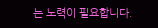는 노력이 필요합니다.